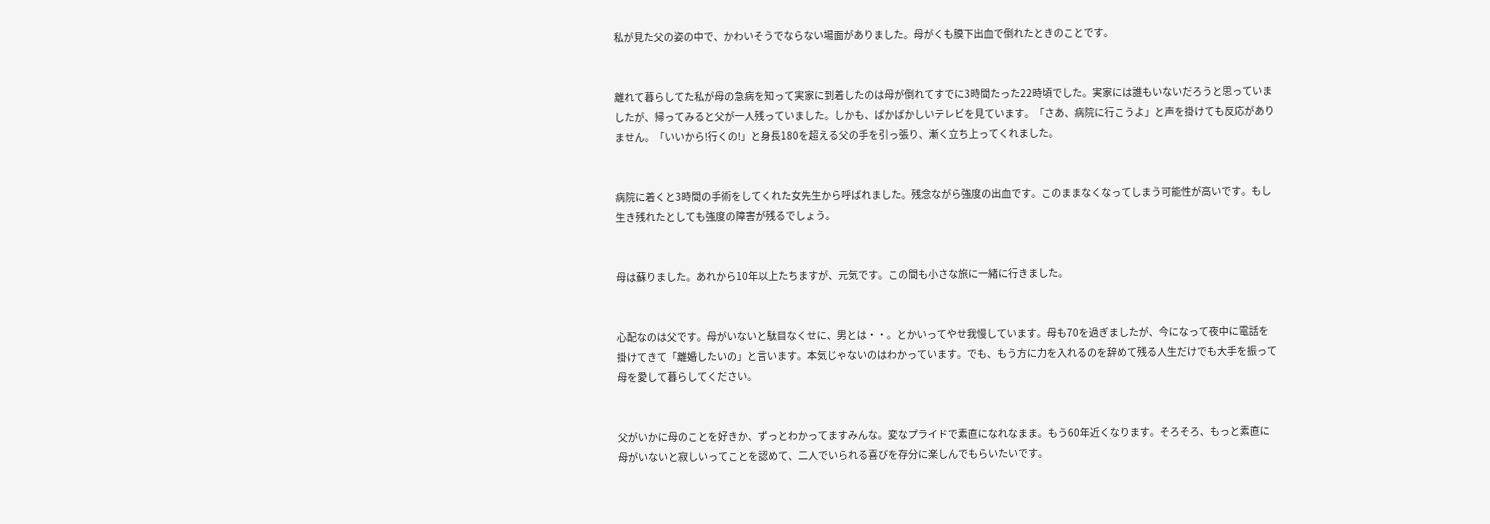私が見た父の姿の中で、かわいそうでならない場面がありました。母がくも膜下出血で倒れたときのことです。


離れて暮らしてた私が母の急病を知って実家に到着したのは母が倒れてすでに3時間たった22時頃でした。実家には誰もいないだろうと思っていましたが、帰ってみると父が一人残っていました。しかも、ばかばかしいテレビを見ています。「さあ、病院に行こうよ」と声を掛けても反応がありません。「いいから!行くの!」と身長180を超える父の手を引っ張り、漸く立ち上ってくれました。


病院に着くと3時間の手術をしてくれた女先生から呼ばれました。残念ながら強度の出血です。このままなくなってしまう可能性が高いです。もし生き残れたとしても強度の障害が残るでしょう。


母は蘇りました。あれから10年以上たちますが、元気です。この間も小さな旅に一緒に行きました。


心配なのは父です。母がいないと駄目なくせに、男とは・・。とかいってやせ我慢しています。母も70を過ぎましたが、今になって夜中に電話を掛けてきて「離婚したいの」と言います。本気じゃないのはわかっています。でも、もう方に力を入れるのを辞めて残る人生だけでも大手を振って母を愛して暮らしてください。


父がいかに母のことを好きか、ずっとわかってますみんな。変なプライドで素直になれなまま。もう60年近くなります。そろそろ、もっと素直に母がいないと寂しいってことを認めて、二人でいられる喜びを存分に楽しんでもらいたいです。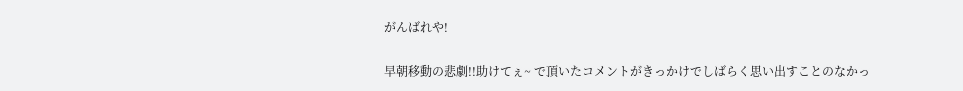がんばれや!

早朝移動の悲劇!!助けてぇ~ で頂いたコメントがきっかけでしばらく思い出すことのなかっ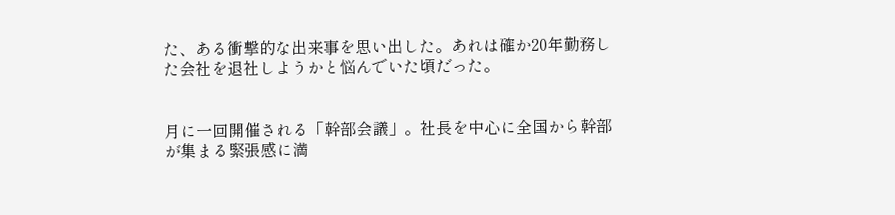た、ある衝撃的な出来事を思い出した。あれは確か20年勤務した会社を退社しようかと悩んでいた頃だった。


月に一回開催される「幹部会議」。社長を中心に全国から幹部が集まる緊張感に満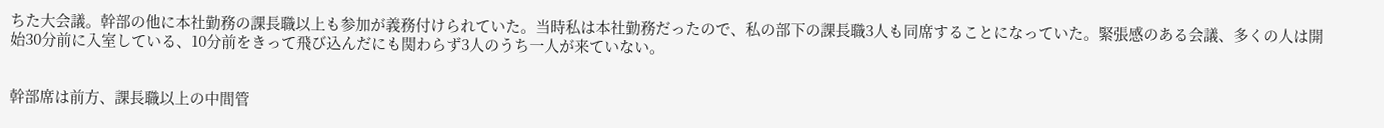ちた大会議。幹部の他に本社勤務の課長職以上も参加が義務付けられていた。当時私は本社勤務だったので、私の部下の課長職3人も同席することになっていた。緊張感のある会議、多くの人は開始30分前に入室している、10分前をきって飛び込んだにも関わらず3人のうち一人が来ていない。


幹部席は前方、課長職以上の中間管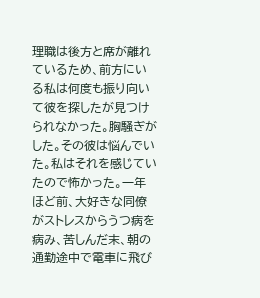理職は後方と席が離れているため、前方にいる私は何度も振り向いて彼を探したが見つけられなかった。胸騒ぎがした。その彼は悩んでいた。私はそれを感じていたので怖かった。一年ほど前、大好きな同僚がストレスからうつ病を病み、苦しんだ末、朝の通勤途中で電車に飛び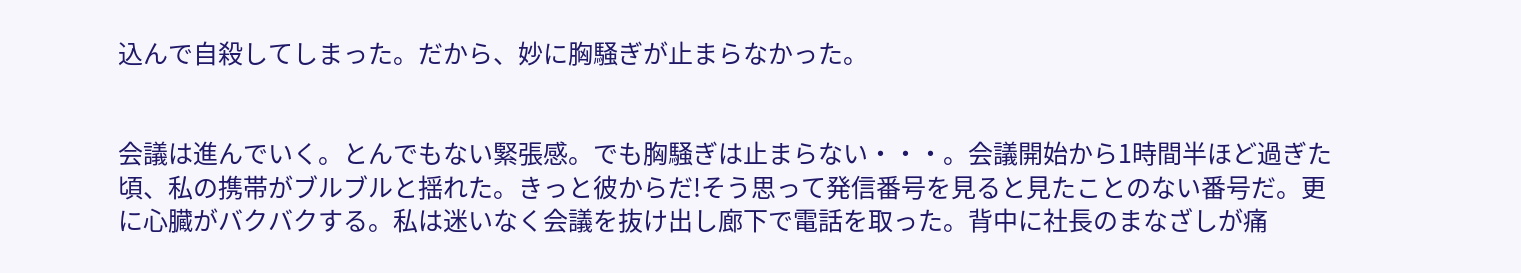込んで自殺してしまった。だから、妙に胸騒ぎが止まらなかった。


会議は進んでいく。とんでもない緊張感。でも胸騒ぎは止まらない・・・。会議開始から1時間半ほど過ぎた頃、私の携帯がブルブルと揺れた。きっと彼からだ!そう思って発信番号を見ると見たことのない番号だ。更に心臓がバクバクする。私は迷いなく会議を抜け出し廊下で電話を取った。背中に社長のまなざしが痛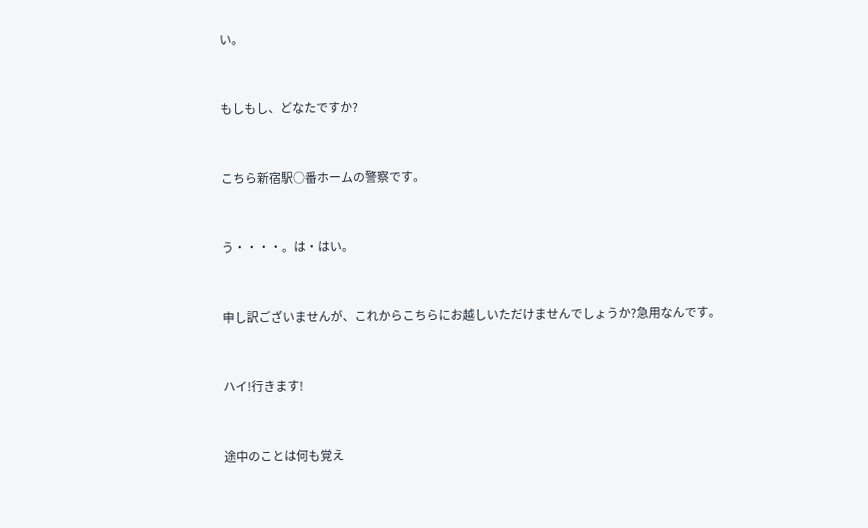い。


もしもし、どなたですか?


こちら新宿駅○番ホームの警察です。


う・・・・。は・はい。


申し訳ございませんが、これからこちらにお越しいただけませんでしょうか?急用なんです。


ハイ!行きます!


途中のことは何も覚え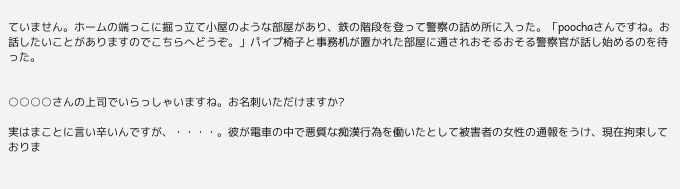ていません。ホームの端っこに掘っ立て小屋のような部屋があり、鉄の階段を登って警察の詰め所に入った。「poochaさんですね。お話したいことがありますのでこちらへどうぞ。」パイプ椅子と事務机が置かれた部屋に通されおそるおそる警察官が話し始めるのを待った。


○○○○さんの上司でいらっしゃいますね。お名刺いただけますか?

実はまことに言い辛いんですが、・・・・。彼が電車の中で悪質な痴漢行為を働いたとして被害者の女性の通報をうけ、現在拘束しておりま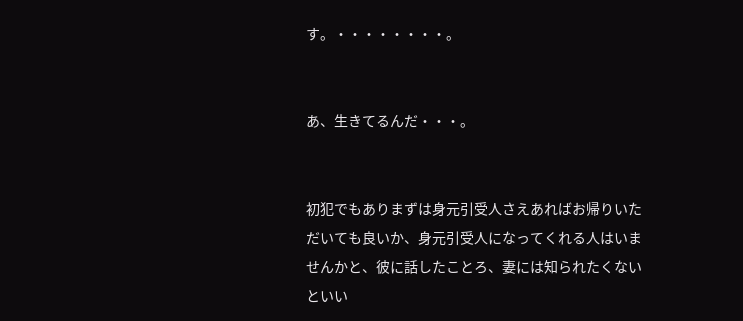す。・・・・・・・・。


あ、生きてるんだ・・・。


初犯でもありまずは身元引受人さえあればお帰りいただいても良いか、身元引受人になってくれる人はいませんかと、彼に話したことろ、妻には知られたくないといい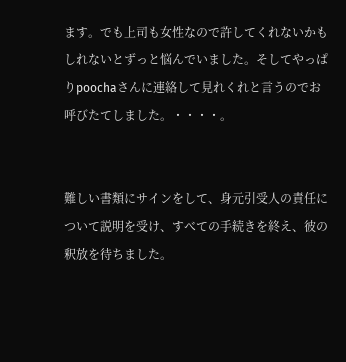ます。でも上司も女性なので許してくれないかもしれないとずっと悩んでいました。そしてやっぱりpoochaさんに連絡して見れくれと言うのでお呼びたてしました。・・・・。


難しい書類にサインをして、身元引受人の責任について説明を受け、すべての手続きを終え、彼の釈放を待ちました。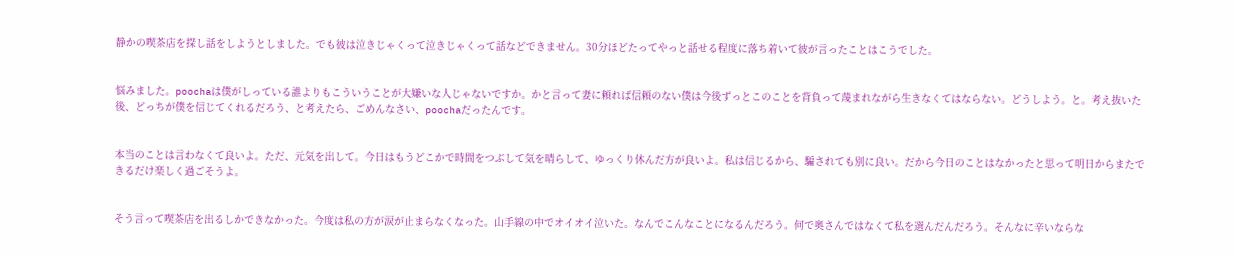静かの喫茶店を探し話をしようとしました。でも彼は泣きじゃくって泣きじゃくって話などできません。30分ほどたってやっと話せる程度に落ち着いて彼が言ったことはこうでした。


悩みました。poochaは僕がしっている誰よりもこういうことが大嫌いな人じゃないですか。かと言って妻に頼れば信頼のない僕は今後ずっとこのことを背負って蔑まれながら生きなくてはならない。どうしよう。と。考え抜いた後、どっちが僕を信じてくれるだろう、と考えたら、ごめんなさい、poochaだったんです。


本当のことは言わなくて良いよ。ただ、元気を出して。今日はもうどこかで時間をつぶして気を晴らして、ゆっくり休んだ方が良いよ。私は信じるから、騙されても別に良い。だから今日のことはなかったと思って明日からまたできるだけ楽しく過ごそうよ。


そう言って喫茶店を出るしかできなかった。今度は私の方が涙が止まらなくなった。山手線の中でオイオイ泣いた。なんでこんなことになるんだろう。何で奥さんではなくて私を選んだんだろう。そんなに辛いならな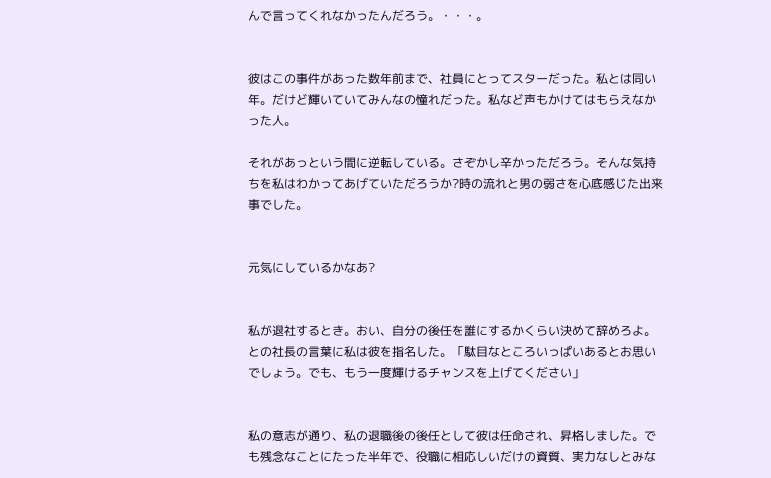んで言ってくれなかったんだろう。・・・。


彼はこの事件があった数年前まで、社員にとってスターだった。私とは同い年。だけど輝いていてみんなの憧れだった。私など声もかけてはもらえなかった人。

それがあっという間に逆転している。さぞかし辛かっただろう。そんな気持ちを私はわかってあげていただろうか?時の流れと男の弱さを心底感じた出来事でした。


元気にしているかなあ?


私が退社するとき。おい、自分の後任を誰にするかくらい決めて辞めろよ。との社長の言葉に私は彼を指名した。「駄目なところいっぱいあるとお思いでしょう。でも、もう一度輝けるチャンスを上げてください」


私の意志が通り、私の退職後の後任として彼は任命され、昇格しました。でも残念なことにたった半年で、役職に相応しいだけの資質、実力なしとみな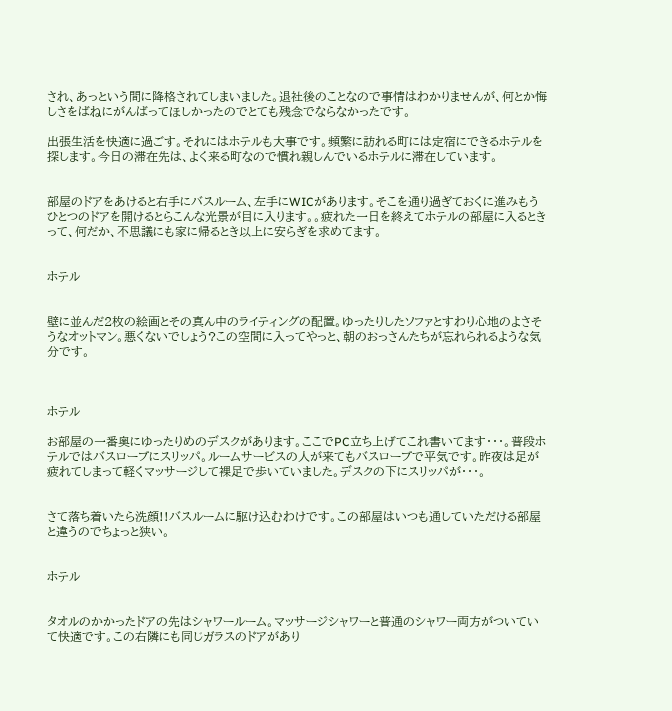され、あっという間に降格されてしまいました。退社後のことなので事情はわかりませんが、何とか悔しさをばねにがんばってほしかったのでとても残念でならなかったです。

出張生活を快適に過ごす。それにはホテルも大事です。頻繁に訪れる町には定宿にできるホテルを探します。今日の滞在先は、よく来る町なので慣れ親しんでいるホテルに滞在しています。


部屋のドアをあけると右手にバスルーム、左手にWICがあります。そこを通り過ぎておくに進みもうひとつのドアを開けるとらこんな光景が目に入ります。。疲れた一日を終えてホテルの部屋に入るときって、何だか、不思議にも家に帰るとき以上に安らぎを求めてます。


ホテル


壁に並んだ2枚の絵画とその真ん中のライティングの配置。ゆったりしたソファとすわり心地のよさそうなオットマン。悪くないでしょう?この空間に入ってやっと、朝のおっさんたちが忘れられるような気分です。



ホテル

お部屋の一番奥にゆったりめのデスクがあります。ここでPC立ち上げてこれ書いてます・・・。普段ホテルではバスローブにスリッパ。ルームサービスの人が来てもバスローブで平気です。昨夜は足が疲れてしまって軽くマッサージして裸足で歩いていました。デスクの下にスリッパが・・・。


さて落ち着いたら洗顔!!バスルームに駆け込むわけです。この部屋はいつも通していただける部屋と違うのでちょっと狭い。


ホテル


タオルのかかったドアの先はシャワールーム。マッサージシャワーと普通のシャワー両方がついていて快適です。この右隣にも同じガラスのドアがあり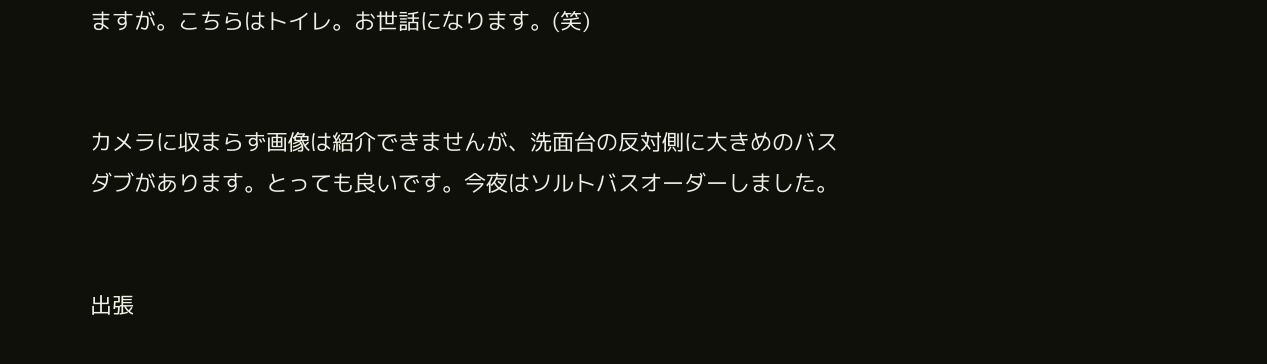ますが。こちらはトイレ。お世話になります。(笑)


カメラに収まらず画像は紹介できませんが、洗面台の反対側に大きめのバスダブがあります。とっても良いです。今夜はソルトバスオーダーしました。


出張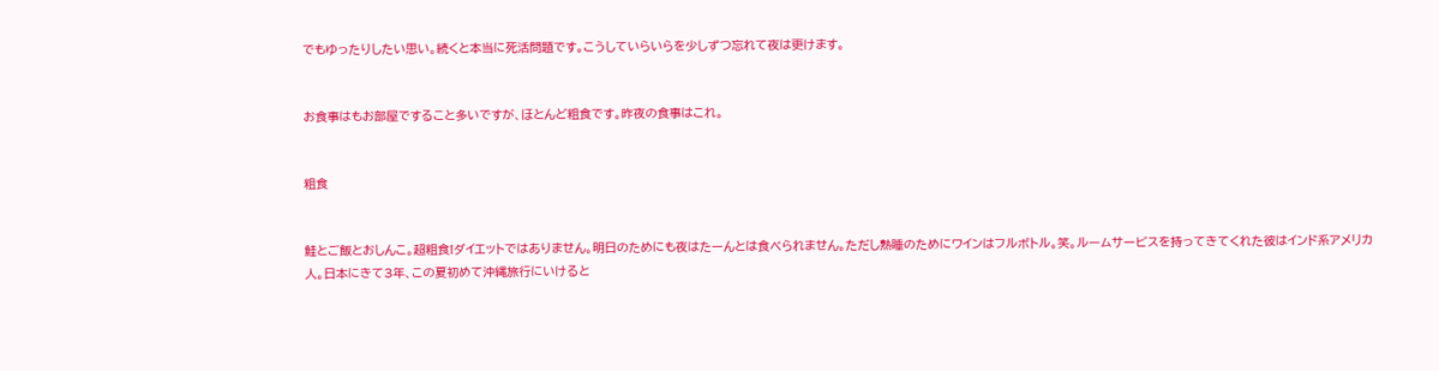でもゆったりしたい思い。続くと本当に死活問題です。こうしていらいらを少しずつ忘れて夜は更けます。


お食事はもお部屋ですること多いですが、ほとんど粗食です。昨夜の食事はこれ。


粗食


鮭とご飯とおしんこ。超粗食!ダイエットではありません。明日のためにも夜はたーんとは食べられません。ただし熟睡のためにワインはフルボトル。笑。ルームサービスを持ってきてくれた彼はインド系アメリカ人。日本にきて3年、この夏初めて沖縄旅行にいけると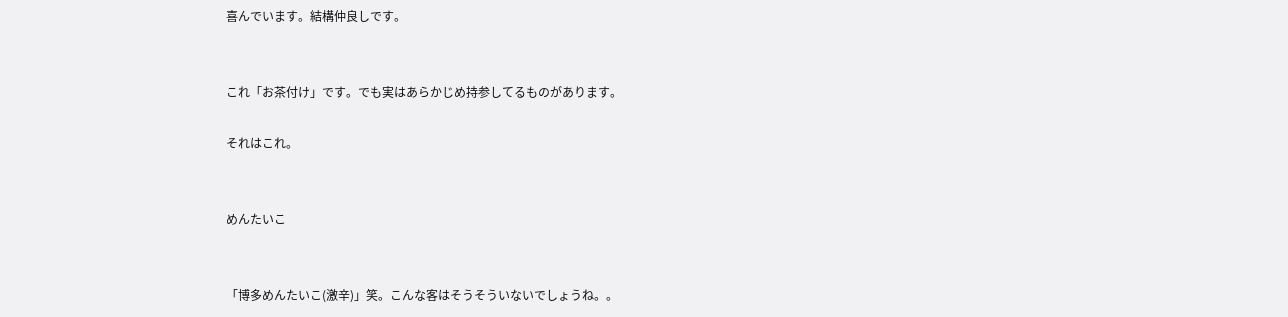喜んでいます。結構仲良しです。


これ「お茶付け」です。でも実はあらかじめ持参してるものがあります。

それはこれ。


めんたいこ


「博多めんたいこ(激辛)」笑。こんな客はそうそういないでしょうね。。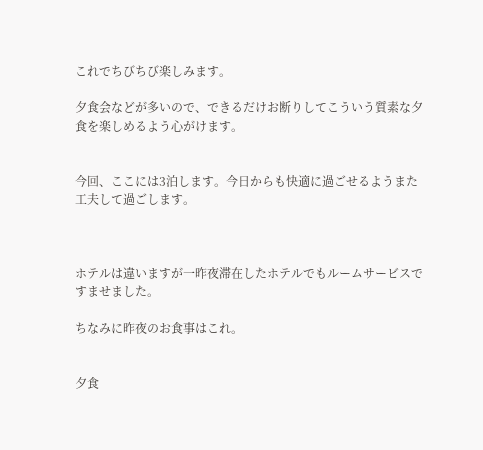これでちびちび楽しみます。

夕食会などが多いので、できるだけお断りしてこういう質素な夕食を楽しめるよう心がけます。


今回、ここには3泊します。今日からも快適に過ごせるようまた工夫して過ごします。



ホテルは違いますが一昨夜滞在したホテルでもルームサービスですませました。

ちなみに昨夜のお食事はこれ。


夕食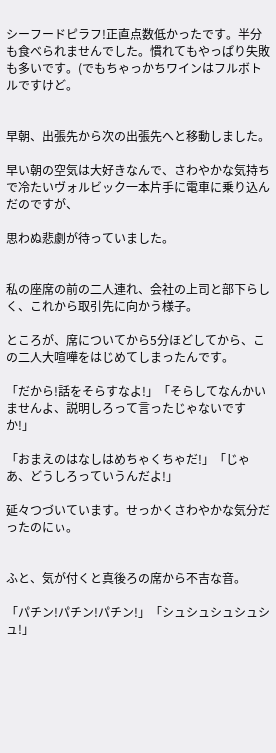シーフードピラフ!正直点数低かったです。半分も食べられませんでした。慣れてもやっぱり失敗も多いです。(でもちゃっかちワインはフルボトルですけど。


早朝、出張先から次の出張先へと移動しました。

早い朝の空気は大好きなんで、さわやかな気持ちで冷たいヴォルビック一本片手に電車に乗り込んだのですが、

思わぬ悲劇が待っていました。


私の座席の前の二人連れ、会社の上司と部下らしく、これから取引先に向かう様子。

ところが、席についてから5分ほどしてから、この二人大喧嘩をはじめてしまったんです。

「だから!話をそらすなよ!」「そらしてなんかいませんよ、説明しろって言ったじゃないですか!」

「おまえのはなしはめちゃくちゃだ!」「じゃあ、どうしろっていうんだよ!」

延々つづいています。せっかくさわやかな気分だったのにぃ。


ふと、気が付くと真後ろの席から不吉な音。

「パチン!パチン!パチン!」「シュシュシュシュシュ!」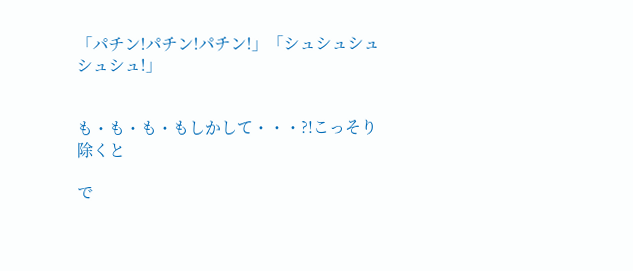「パチン!パチン!パチン!」「シュシュシュシュシュ!」


も・も・も・もしかして・・・?!こっそり除くと

で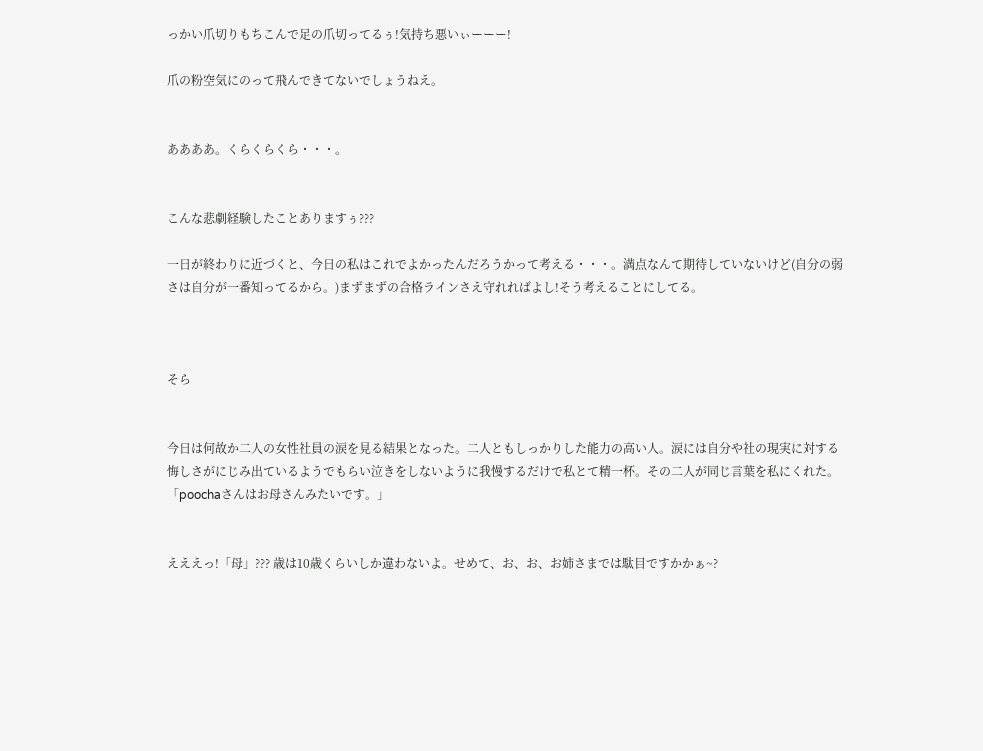っかい爪切りもちこんで足の爪切ってるぅ!気持ち悪いぃーーー!

爪の粉空気にのって飛んできてないでしょうねえ。


ああああ。くらくらくら・・・。


こんな悲劇経験したことありますぅ???

一日が終わりに近づくと、今日の私はこれでよかったんだろうかって考える・・・。満点なんて期待していないけど(自分の弱さは自分が一番知ってるから。)まずまずの合格ラインさえ守れればよし!そう考えることにしてる。



そら


今日は何故か二人の女性社員の涙を見る結果となった。二人ともしっかりした能力の高い人。涙には自分や社の現実に対する悔しさがにじみ出ているようでもらい泣きをしないように我慢するだけで私とて精一杯。その二人が同じ言葉を私にくれた。「poochaさんはお母さんみたいです。」


えええっ!「母」??? 歳は10歳くらいしか違わないよ。せめて、お、お、お姉さまでは駄目ですかかぁ~?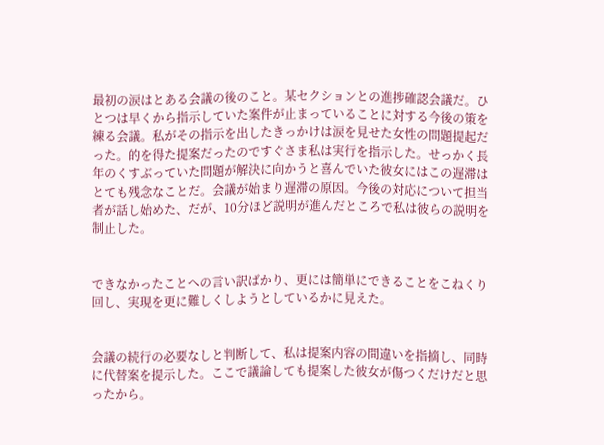最初の涙はとある会議の後のこと。某セクションとの進捗確認会議だ。ひとつは早くから指示していた案件が止まっていることに対する今後の策を練る会議。私がその指示を出したきっかけは涙を見せた女性の問題提起だった。的を得た提案だったのですぐさま私は実行を指示した。せっかく長年のくすぶっていた問題が解決に向かうと喜んでいた彼女にはこの遅滞はとても残念なことだ。会議が始まり遅滞の原因。今後の対応について担当者が話し始めた、だが、10分ほど説明が進んだところで私は彼らの説明を制止した。


できなかったことへの言い訳ばかり、更には簡単にできることをこねくり回し、実現を更に難しくしようとしているかに見えた。


会議の続行の必要なしと判断して、私は提案内容の間違いを指摘し、同時に代替案を提示した。ここで議論しても提案した彼女が傷つくだけだと思ったから。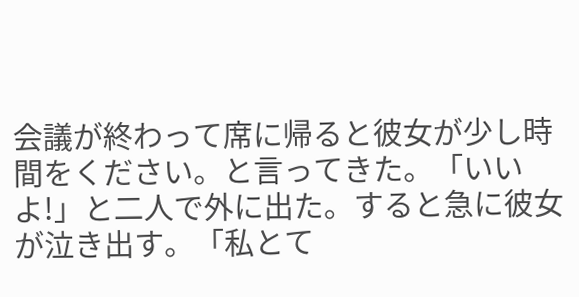会議が終わって席に帰ると彼女が少し時間をください。と言ってきた。「いいよ!」と二人で外に出た。すると急に彼女が泣き出す。「私とて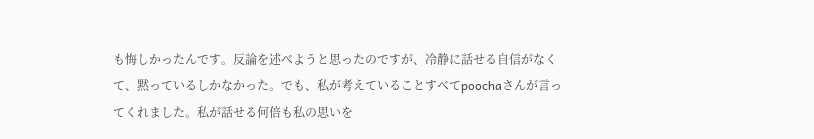も悔しかったんです。反論を述べようと思ったのですが、冷静に話せる自信がなくて、黙っているしかなかった。でも、私が考えていることすべてpoochaさんが言ってくれました。私が話せる何倍も私の思いを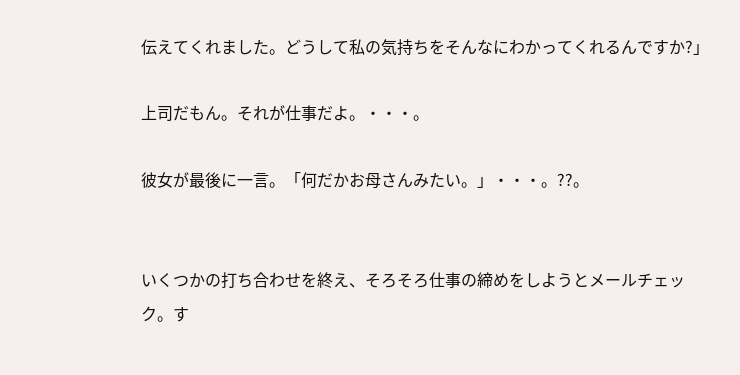伝えてくれました。どうして私の気持ちをそんなにわかってくれるんですか?」

上司だもん。それが仕事だよ。・・・。

彼女が最後に一言。「何だかお母さんみたい。」・・・。??。


いくつかの打ち合わせを終え、そろそろ仕事の締めをしようとメールチェック。す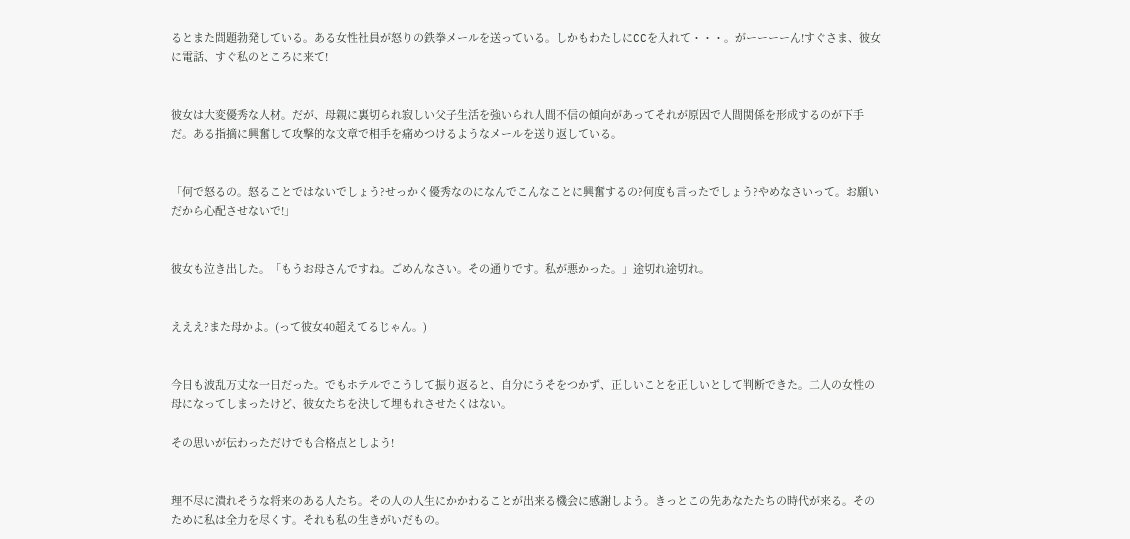るとまた問題勃発している。ある女性社員が怒りの鉄拳メールを送っている。しかもわたしにCCを入れて・・・。がーーーーん!すぐさま、彼女に電話、すぐ私のところに来て!


彼女は大変優秀な人材。だが、母親に裏切られ寂しい父子生活を強いられ人間不信の傾向があってそれが原因で人間関係を形成するのが下手だ。ある指摘に興奮して攻撃的な文章で相手を痛めつけるようなメールを送り返している。


「何で怒るの。怒ることではないでしょう?せっかく優秀なのになんでこんなことに興奮するの?何度も言ったでしょう?やめなさいって。お願いだから心配させないで!」


彼女も泣き出した。「もうお母さんですね。ごめんなさい。その通りです。私が悪かった。」途切れ途切れ。


えええ?また母かよ。(って彼女40超えてるじゃん。)


今日も波乱万丈な一日だった。でもホテルでこうして振り返ると、自分にうそをつかず、正しいことを正しいとして判断できた。二人の女性の母になってしまったけど、彼女たちを決して埋もれさせたくはない。

その思いが伝わっただけでも合格点としよう!


理不尽に潰れそうな将来のある人たち。その人の人生にかかわることが出来る機会に感謝しよう。きっとこの先あなたたちの時代が来る。そのために私は全力を尽くす。それも私の生きがいだもの。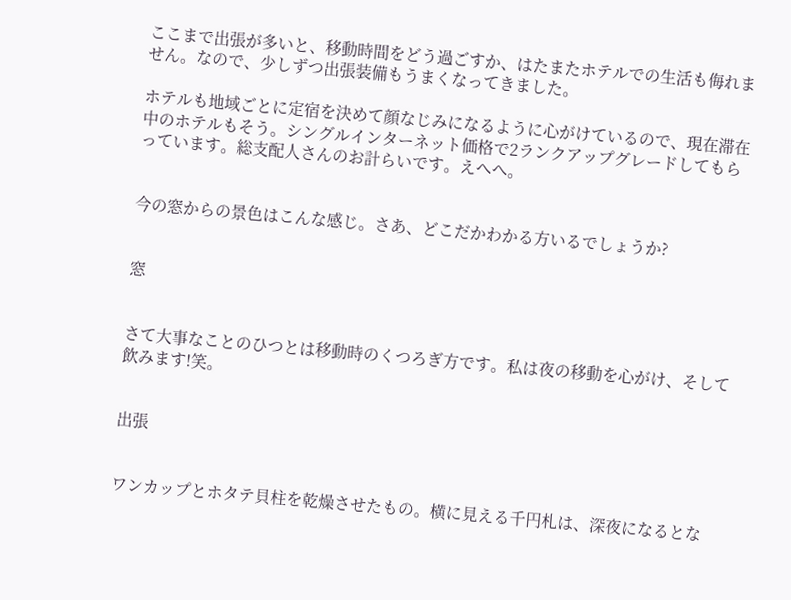ここまで出張が多いと、移動時間をどう過ごすか、はたまたホテルでの生活も侮れません。なので、少しずつ出張装備もうまくなってきました。

ホテルも地域ごとに定宿を決めて顔なじみになるように心がけているので、現在滞在中のホテルもそう。シングルインターネット価格で2ランクアップグレードしてもらっています。総支配人さんのお計らいです。えへへ。


今の窓からの景色はこんな感じ。さあ、どこだかわかる方いるでしょうか?


窓


さて大事なことのひつとは移動時のくつろぎ方です。私は夜の移動を心がけ、そして飲みます!笑。


出張


ワンカップとホタテ貝柱を乾燥させたもの。横に見える千円札は、深夜になるとな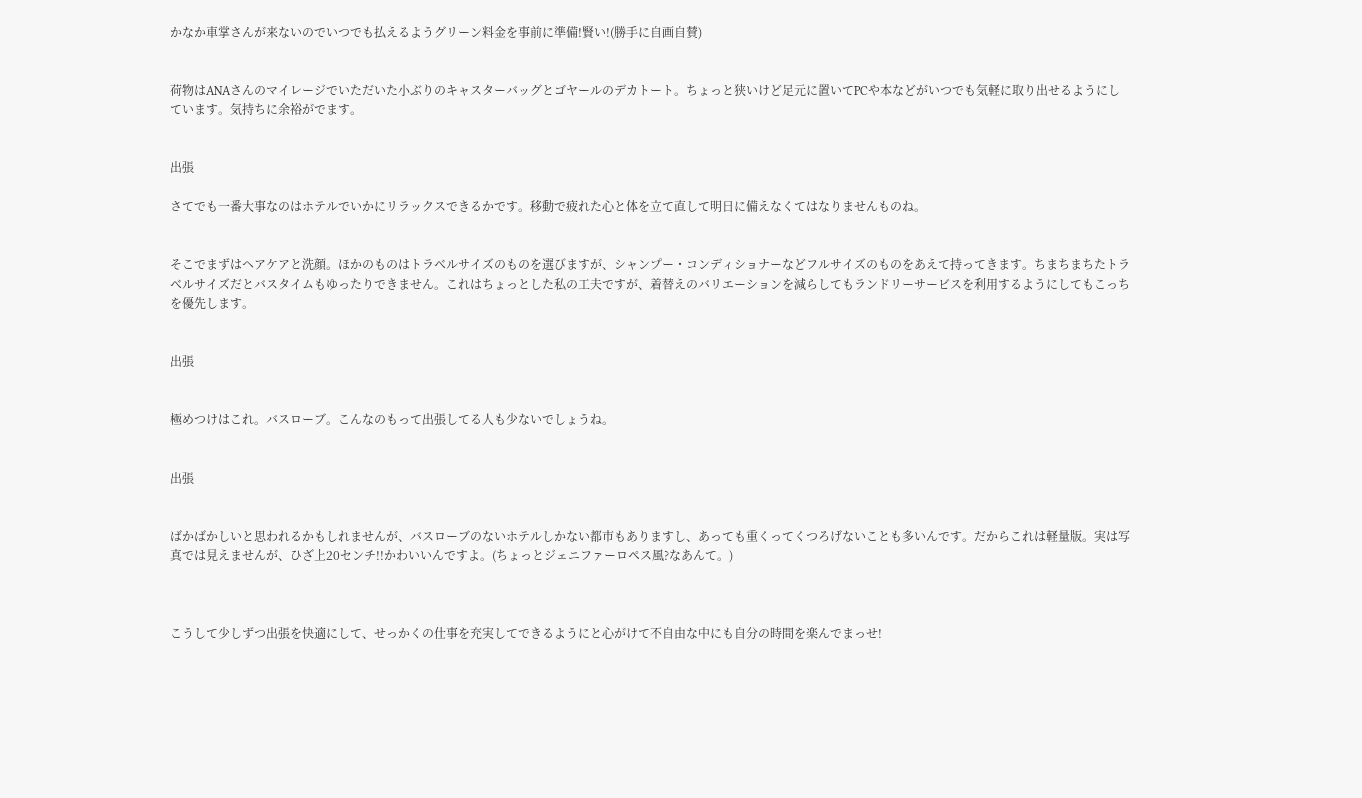かなか車掌さんが来ないのでいつでも払えるようグリーン料金を事前に準備!賢い!(勝手に自画自賛)


荷物はANAさんのマイレージでいただいた小ぶりのキャスターバッグとゴヤールのデカトート。ちょっと狭いけど足元に置いてPCや本などがいつでも気軽に取り出せるようにしています。気持ちに余裕がでます。


出張

さてでも一番大事なのはホテルでいかにリラックスできるかです。移動で疲れた心と体を立て直して明日に備えなくてはなりませんものね。


そこでまずはヘアケアと洗顔。ほかのものはトラベルサイズのものを選びますが、シャンプー・コンディショナーなどフルサイズのものをあえて持ってきます。ちまちまちたトラベルサイズだとバスタイムもゆったりできません。これはちょっとした私の工夫ですが、着替えのバリエーションを減らしてもランドリーサービスを利用するようにしてもこっちを優先します。


出張


極めつけはこれ。バスローブ。こんなのもって出張してる人も少ないでしょうね。


出張


ばかばかしいと思われるかもしれませんが、バスローブのないホテルしかない都市もありますし、あっても重くってくつろげないことも多いんです。だからこれは軽量版。実は写真では見えませんが、ひざ上20センチ!!かわいいんですよ。(ちょっとジェニファーロペス風?なあんて。)



こうして少しずつ出張を快適にして、せっかくの仕事を充実してできるようにと心がけて不自由な中にも自分の時間を楽んでまっせ!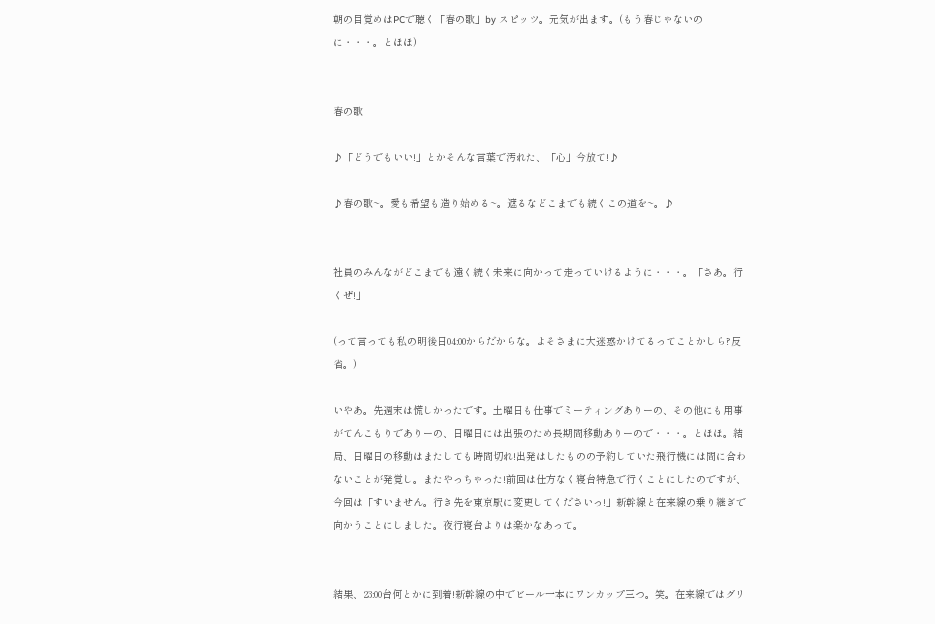朝の目覚めはPCで聴く「春の歌」by スピッツ。元気が出ます。(もう春じゃないのに・・・。とほほ)


春の歌

♪「どうでもいい!」とかそんな言葉で汚れた、「心」今放て!♪

♪春の歌~。愛も希望も造り始める~。遮るなどこまでも続くこの道を~。♪


社員のみんながどこまでも遠く続く未来に向かって走っていけるように・・・。「さあ。行くぜ!」

(って言っても私の明後日04:00からだからな。よそさまに大迷惑かけてるってことかしら?反省。)

いやあ。先週末は慌しかったです。土曜日も仕事でミーティングありーの、その他にも用事がてんこもりでありーの、日曜日には出張のため長期間移動ありーので・・・。とほほ。結局、日曜日の移動はまたしても時間切れ!出発はしたものの予約していた飛行機には間に合わないことが発覚し。またやっちゃった!前回は仕方なく寝台特急で行くことにしたのですが、今回は「すいません。行き先を東京駅に変更してくださいっ!」新幹線と在来線の乗り継ぎで向かうことにしました。夜行寝台よりは楽かなあって。


結果、23:00台何とかに到着!新幹線の中でビール一本にワンカップ三つ。笑。在来線ではグリ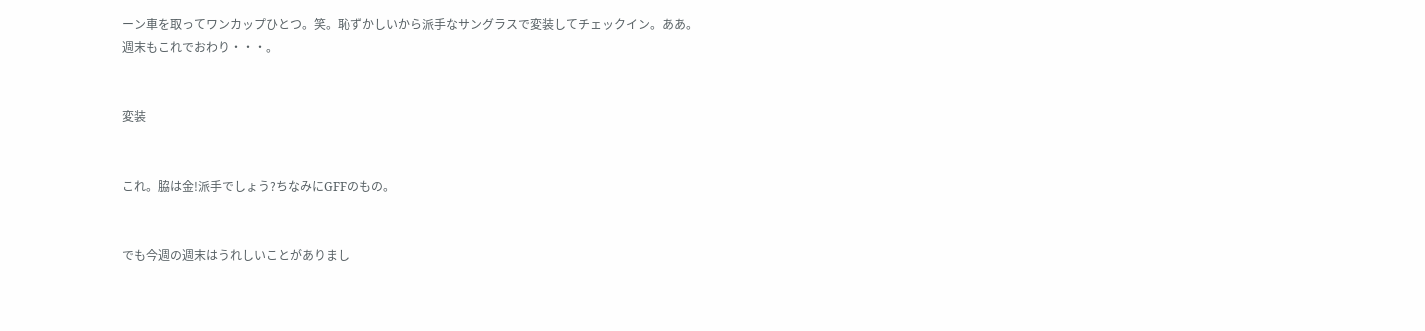ーン車を取ってワンカップひとつ。笑。恥ずかしいから派手なサングラスで変装してチェックイン。ああ。週末もこれでおわり・・・。


変装


これ。脇は金!派手でしょう?ちなみにGFFのもの。


でも今週の週末はうれしいことがありまし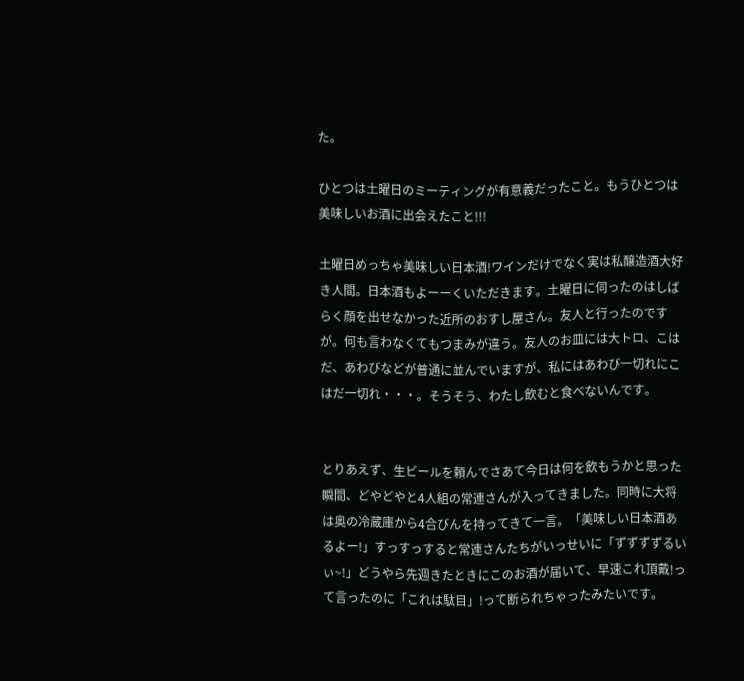た。

ひとつは土曜日のミーティングが有意義だったこと。もうひとつは美味しいお酒に出会えたこと!!!

土曜日めっちゃ美味しい日本酒!ワインだけでなく実は私醸造酒大好き人間。日本酒もよーーくいただきます。土曜日に伺ったのはしばらく顔を出せなかった近所のおすし屋さん。友人と行ったのですが。何も言わなくてもつまみが違う。友人のお皿には大トロ、こはだ、あわびなどが普通に並んでいますが、私にはあわび一切れにこはだ一切れ・・・。そうそう、わたし飲むと食べないんです。


とりあえず、生ビールを頼んでさあて今日は何を飲もうかと思った瞬間、どやどやと4人組の常連さんが入ってきました。同時に大将は奥の冷蔵庫から4合びんを持ってきて一言。「美味しい日本酒あるよー!」すっすっすると常連さんたちがいっせいに「ずずずずるいぃ~!」どうやら先週きたときにこのお酒が届いて、早速これ頂戴!って言ったのに「これは駄目」!って断られちゃったみたいです。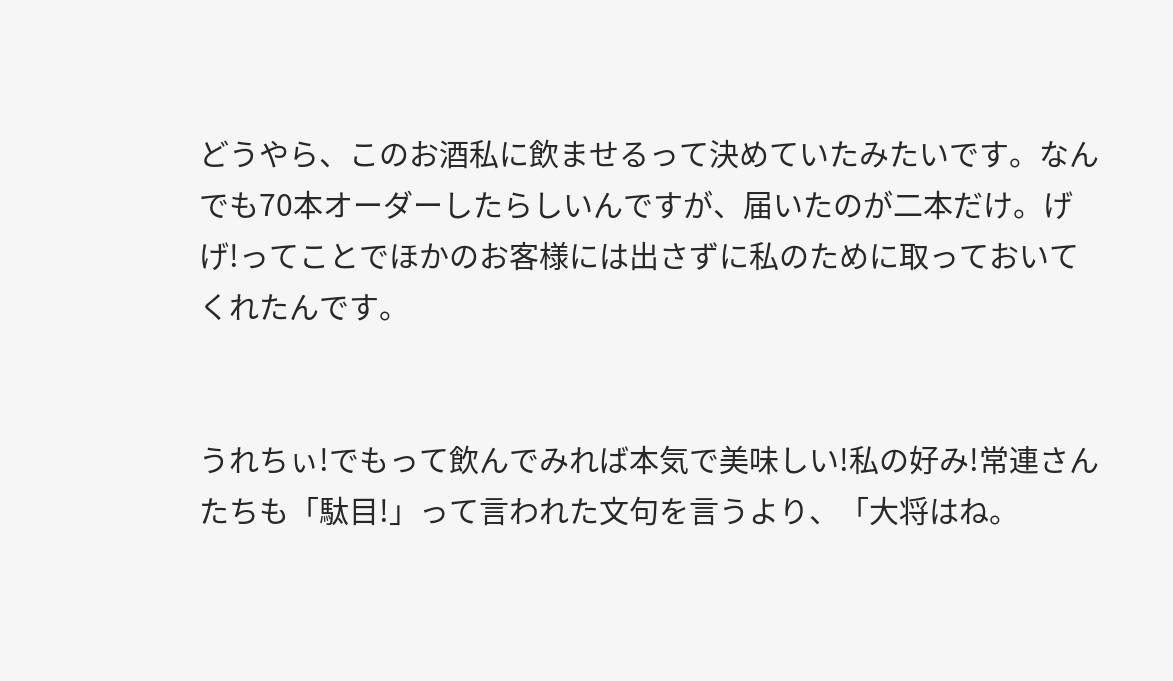どうやら、このお酒私に飲ませるって決めていたみたいです。なんでも70本オーダーしたらしいんですが、届いたのが二本だけ。げげ!ってことでほかのお客様には出さずに私のために取っておいてくれたんです。


うれちぃ!でもって飲んでみれば本気で美味しい!私の好み!常連さんたちも「駄目!」って言われた文句を言うより、「大将はね。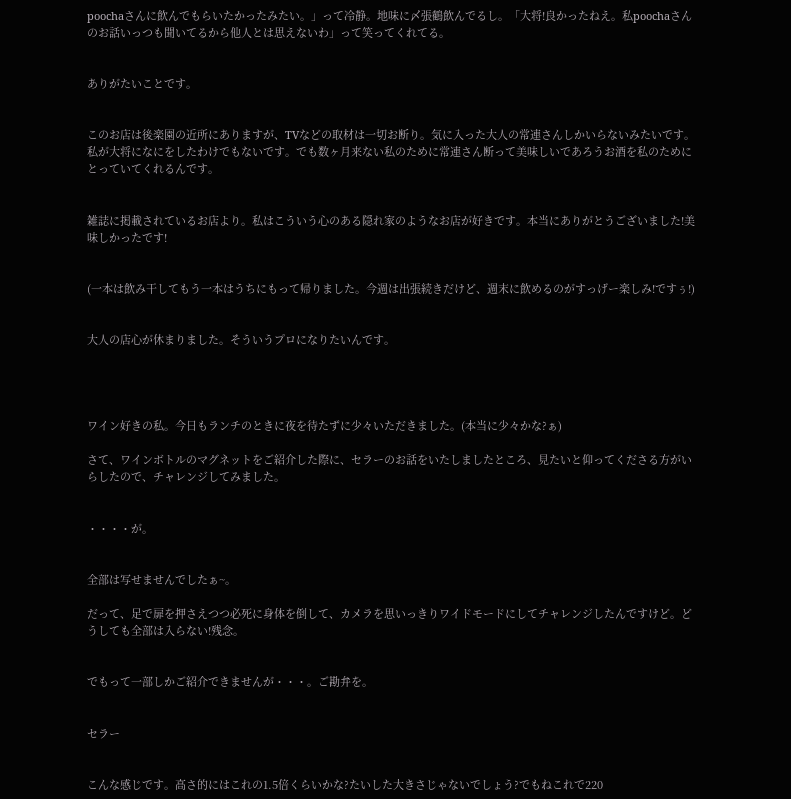poochaさんに飲んでもらいたかったみたい。」って冷静。地味に〆張鶴飲んでるし。「大将!良かったねえ。私poochaさんのお話いっつも聞いてるから他人とは思えないわ」って笑ってくれてる。


ありがたいことです。


このお店は後楽園の近所にありますが、TVなどの取材は一切お断り。気に入った大人の常連さんしかいらないみたいです。私が大将になにをしたわけでもないです。でも数ヶ月来ない私のために常連さん断って美味しいであろうお酒を私のためにとっていてくれるんです。


雑誌に掲載されているお店より。私はこういう心のある隠れ家のようなお店が好きです。本当にありがとうございました!美味しかったです!


(一本は飲み干してもう一本はうちにもって帰りました。今週は出張続きだけど、週末に飲めるのがすっげー楽しみ!ですぅ!)


大人の店心が休まりました。そういうプロになりたいんです。




ワイン好きの私。今日もランチのときに夜を待たずに少々いただきました。(本当に少々かな?ぁ)

さて、ワインボトルのマグネットをご紹介した際に、セラーのお話をいたしましたところ、見たいと仰ってくださる方がいらしたので、チャレンジしてみました。


・・・・が。


全部は写せませんでしたぁ~。

だって、足で扉を押さえつつ必死に身体を倒して、カメラを思いっきりワイドモードにしてチャレンジしたんですけど。どうしても全部は入らない!残念。


でもって一部しかご紹介できませんが・・・。ご勘弁を。


セラー


こんな感じです。高さ的にはこれの1.5倍くらいかな?たいした大きさじゃないでしょう?でもねこれで220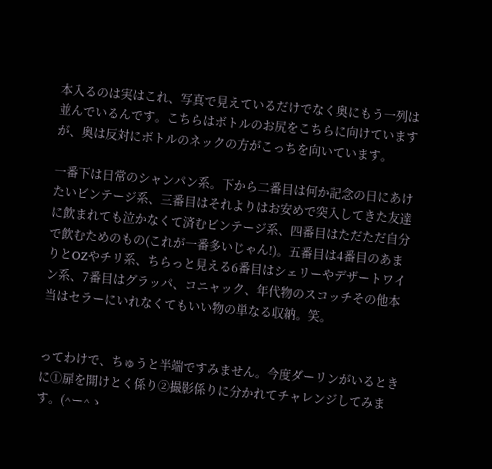本入るのは実はこれ、写真で見えているだけでなく奥にもう一列は並んでいるんです。こちらはボトルのお尻をこちらに向けていますが、奥は反対にボトルのネックの方がこっちを向いています。

一番下は日常のシャンパン系。下から二番目は何か記念の日にあけたいビンテージ系、三番目はそれよりはお安めで突入してきた友達に飲まれても泣かなくて済むビンテージ系、四番目はただただ自分で飲むためのもの(これが一番多いじゃん!)。五番目は4番目のあまりとOZやチリ系、ちらっと見える6番目はシェリーやデザートワイン系、7番目はグラッパ、コニャック、年代物のスコッチその他本当はセラーにいれなくてもいい物の単なる収納。笑。


ってわけで、ちゅうと半端ですみません。今度ダーリンがいるときに①扉を開けとく係り②撮影係りに分かれてチャレンジしてみます。(^ー^ゝ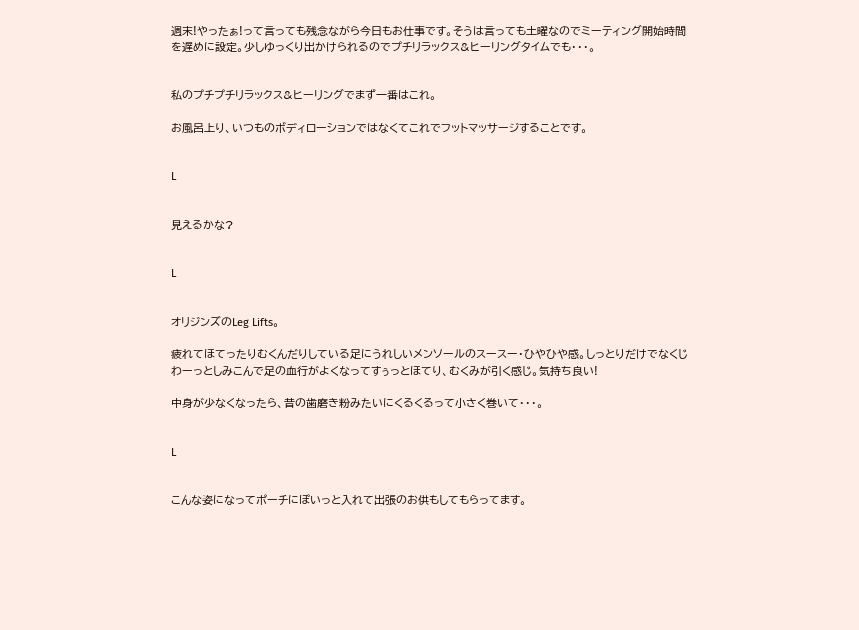週末!やったぁ!って言っても残念ながら今日もお仕事です。そうは言っても土曜なのでミーティング開始時間を遅めに設定。少しゆっくり出かけられるのでプチリラックス&ヒーリングタイムでも・・・。


私のプチプチリラックス&ヒーリングでまず一番はこれ。

お風呂上り、いつものボディローションではなくてこれでフットマッサージすることです。


L


見えるかな?


L


オリジンズのLeg Lifts。

疲れてほてったりむくんだりしている足にうれしいメンソールのスースー・ひやひや感。しっとりだけでなくじわーっとしみこんで足の血行がよくなってすぅっとほてり、むくみが引く感じ。気持ち良い!

中身が少なくなったら、昔の歯磨き粉みたいにくるくるって小さく巻いて・・・。


L


こんな姿になってポーチにぽいっと入れて出張のお供もしてもらってます。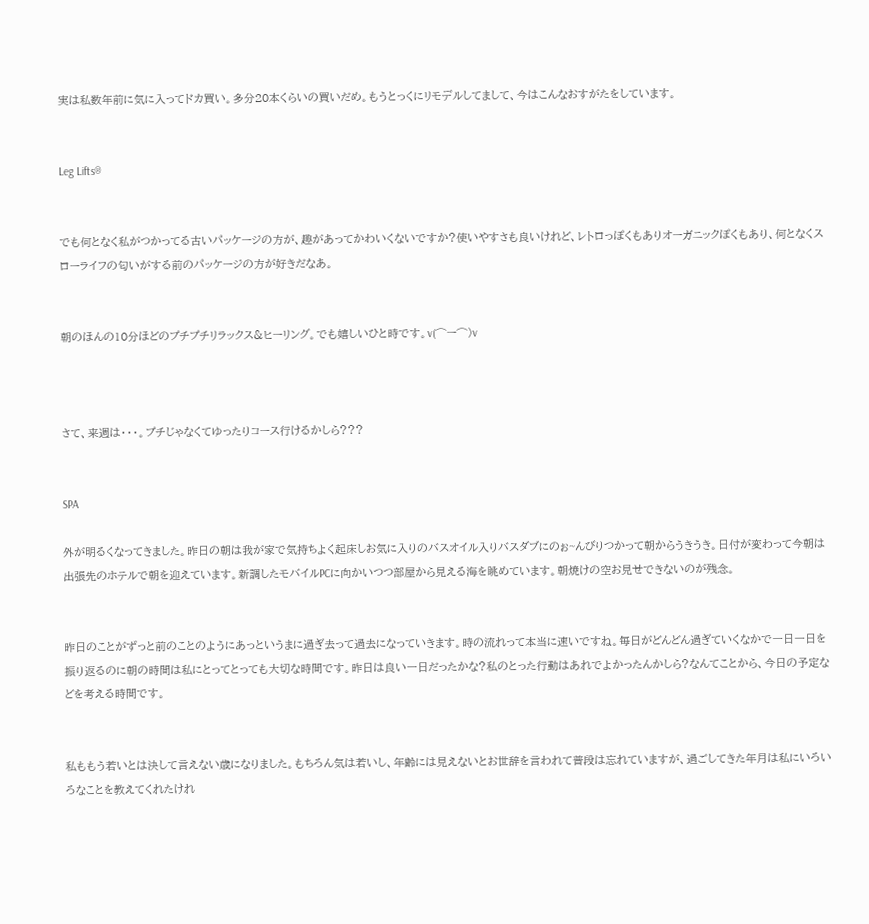実は私数年前に気に入ってドカ買い。多分20本くらいの買いだめ。もうとっくにリモデルしてまして、今はこんなおすがたをしています。


Leg Lifts®


でも何となく私がつかってる古いパッケージの方が、趣があってかわいくないですか?使いやすさも良いけれど、レトロっぽくもありオーガニックぽくもあり、何となくスローライフの匂いがする前のパッケージの方が好きだなあ。


朝のほんの10分ほどのプチプチリラックス&ヒーリング。でも嬉しいひと時です。v(⌒ー⌒)v



さて、来週は・・・。プチじゃなくてゆったりコース行けるかしら???


SPA

外が明るくなってきました。昨日の朝は我が家で気持ちよく起床しお気に入りのバスオイル入りバスダブにのぉ~んびりつかって朝からうきうき。日付が変わって今朝は出張先のホテルで朝を迎えています。新調したモバイルPCに向かいつつ部屋から見える海を眺めています。朝焼けの空お見せできないのが残念。


昨日のことがずっと前のことのようにあっというまに過ぎ去って過去になっていきます。時の流れって本当に速いですね。毎日がどんどん過ぎていくなかで一日一日を振り返るのに朝の時間は私にとってとっても大切な時間です。昨日は良い一日だったかな?私のとった行動はあれでよかったんかしら?なんてことから、今日の予定などを考える時間です。


私ももう若いとは決して言えない歳になりました。もちろん気は若いし、年齢には見えないとお世辞を言われて普段は忘れていますが、過ごしてきた年月は私にいろいろなことを教えてくれたけれ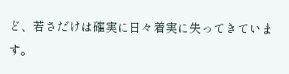ど、若さだけは確実に日々着実に失ってきています。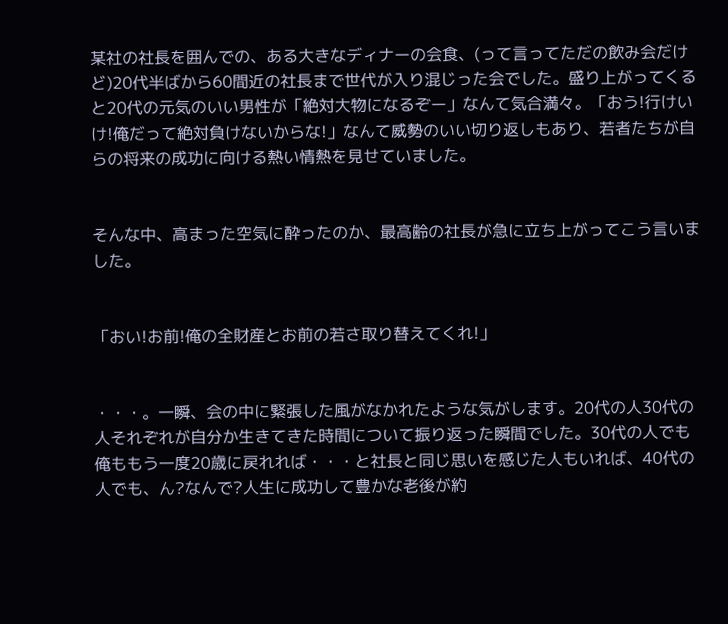某社の社長を囲んでの、ある大きなディナーの会食、(って言ってただの飲み会だけど)20代半ばから60間近の社長まで世代が入り混じった会でした。盛り上がってくると20代の元気のいい男性が「絶対大物になるぞー」なんて気合満々。「おう!行けいけ!俺だって絶対負けないからな!」なんて威勢のいい切り返しもあり、若者たちが自らの将来の成功に向ける熱い情熱を見せていました。


そんな中、高まった空気に酔ったのか、最高齢の社長が急に立ち上がってこう言いました。


「おい!お前!俺の全財産とお前の若さ取り替えてくれ!」


・・・。一瞬、会の中に緊張した風がなかれたような気がします。20代の人30代の人それぞれが自分か生きてきた時間について振り返った瞬間でした。30代の人でも俺ももう一度20歳に戻れれば・・・と社長と同じ思いを感じた人もいれば、40代の人でも、ん?なんで?人生に成功して豊かな老後が約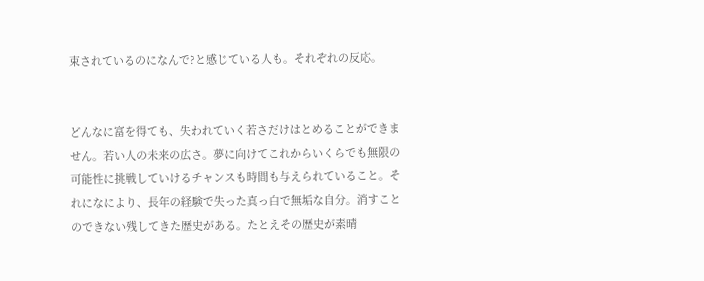束されているのになんで?と感じている人も。それぞれの反応。


どんなに富を得ても、失われていく若さだけはとめることができません。若い人の未来の広さ。夢に向けてこれからいくらでも無限の可能性に挑戦していけるチャンスも時間も与えられていること。それになにより、長年の経験で失った真っ白で無垢な自分。消すことのできない残してきた歴史がある。たとえその歴史が素晴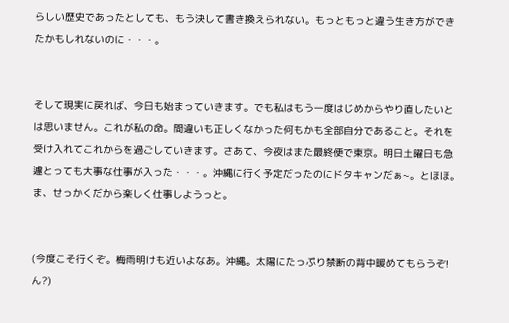らしい歴史であったとしても、もう決して書き換えられない。もっともっと違う生き方ができたかもしれないのに・・・。


そして現実に戻れば、今日も始まっていきます。でも私はもう一度はじめからやり直したいとは思いません。これが私の命。間違いも正しくなかった何もかも全部自分であること。それを受け入れてこれからを過ごしていきます。さあて、今夜はまた最終便で東京。明日土曜日も急遽とっても大事な仕事が入った・・・。沖縄に行く予定だったのにドタキャンだぁ~。とほほ。ま、せっかくだから楽しく仕事しようっと。


(今度こそ行くぞ。梅雨明けも近いよなあ。沖縄。太陽にたっぷり禁断の背中暖めてもらうぞ!ん?)